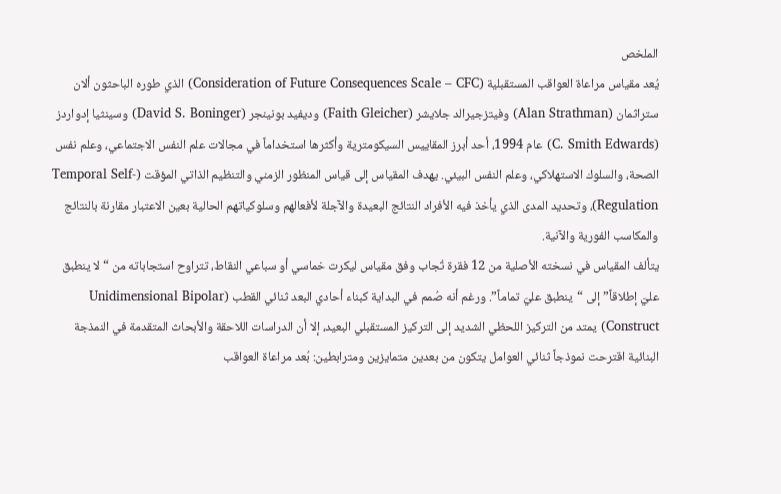الملخص
يُعد مقياس مراعاة العواقب المستقبلية (Consideration of Future Consequences Scale – CFC) الذي طوره الباحثون ألان ستراثمان (Alan Strathman) وفيتزجيرالد جلايشر (Faith Gleicher) وديفيد بونينجر (David S. Boninger) وسينثيا إدواردز (C. Smith Edwards) عام 1994، أحد أبرز المقاييس السيكومترية وأكثرها استخداماً في مجالات علم النفس الاجتماعي، وعلم نفس الصحة، والسلوك الاستهلاكي، وعلم النفس البيئي. يهدف المقياس إلى قياس المنظور الزمني والتنظيم الذاتي المؤقت (Temporal Self-Regulation)، وتحديد المدى الذي يأخذ فيه الأفراد النتائج البعيدة والآجلة لأفعالهم وسلوكياتهم الحالية بعين الاعتبار مقارنة بالنتائج والمكاسب الفورية والآنية.
يتألف المقياس في نسخته الأصلية من 12 فقرة تُجاب وفق مقياس ليكرت خماسي أو سباعي النقاط، تتراوح استجاباته من “لا ينطبق عليّ إطلاقاً” إلى “ينطبق عليّ تماماً”. ورغم أنه صُمم في البداية كبناء أحادي البعد ثنائي القطب (Unidimensional Bipolar Construct) يمتد من التركيز اللحظي الشديد إلى التركيز المستقبلي البعيد، إلا أن الدراسات اللاحقة والأبحاث المتقدمة في النمذجة البنائية اقترحت نموذجاً ثنائي العوامل يتكون من بعدين متمايزين ومترابطين: بُعد مراعاة العواقب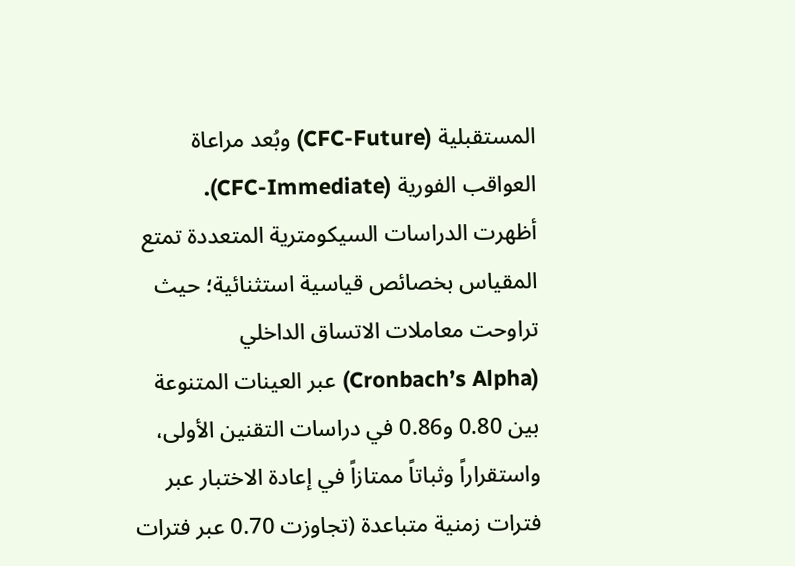المستقبلية (CFC-Future) وبُعد مراعاة العواقب الفورية (CFC-Immediate).
أظهرت الدراسات السيكومترية المتعددة تمتع المقياس بخصائص قياسية استثنائية؛ حيث تراوحت معاملات الاتساق الداخلي (Cronbach’s Alpha) عبر العينات المتنوعة بين 0.80 و0.86 في دراسات التقنين الأولى، واستقراراً وثباتاً ممتازاً في إعادة الاختبار عبر فترات زمنية متباعدة (تجاوزت 0.70 عبر فترات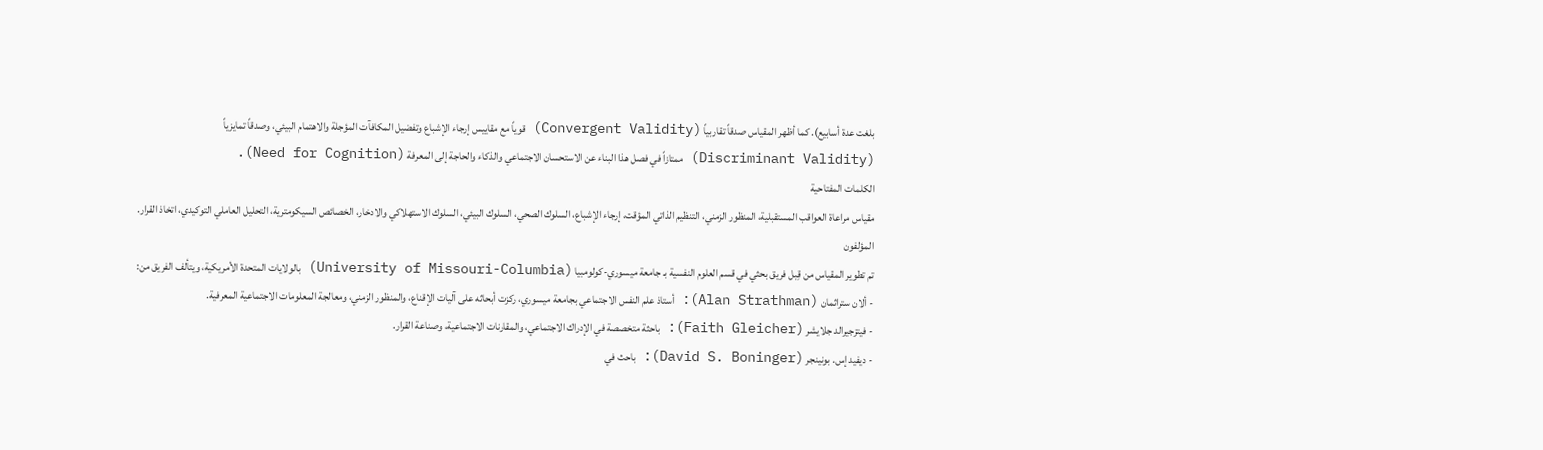بلغت عدة أسابيع). كما أظهر المقياس صدقاً تقاربياً (Convergent Validity) قوياً مع مقاييس إرجاء الإشباع وتفضيل المكافآت المؤجلة والاهتمام البيئي، وصدقاً تمايزياً (Discriminant Validity) ممتازاً في فصل هذا البناء عن الاستحسان الاجتماعي والذكاء والحاجة إلى المعرفة (Need for Cognition).
الكلمات المفتاحية
مقياس مراعاة العواقب المستقبلية، المنظور الزمني، التنظيم الذاتي المؤقت، إرجاء الإشباع، السلوك الصحي، السلوك البيئي، السلوك الاستهلاكي والادخار، الخصائص السيكومترية، التحليل العاملي التوكيدي، اتخاذ القرار.
المؤلفون
تم تطوير المقياس من قِبل فريق بحثي في قسم العلوم النفسية بـ جامعة ميسوري-كولومبيا (University of Missouri-Columbia) بالولايات المتحدة الأمريكية، ويتألف الفريق من:
- ألان ستراثمان (Alan Strathman): أستاذ علم النفس الاجتماعي بجامعة ميسوري، ركزت أبحاثه على آليات الإقناع، والمنظور الزمني، ومعالجة المعلومات الاجتماعية المعرفية.
- فيتزجيرالد جلايشر (Faith Gleicher): باحثة متخصصة في الإدراك الاجتماعي، والمقارنات الاجتماعية، وصناعة القرار.
- ديفيد إس. بونينجر (David S. Boninger): باحث في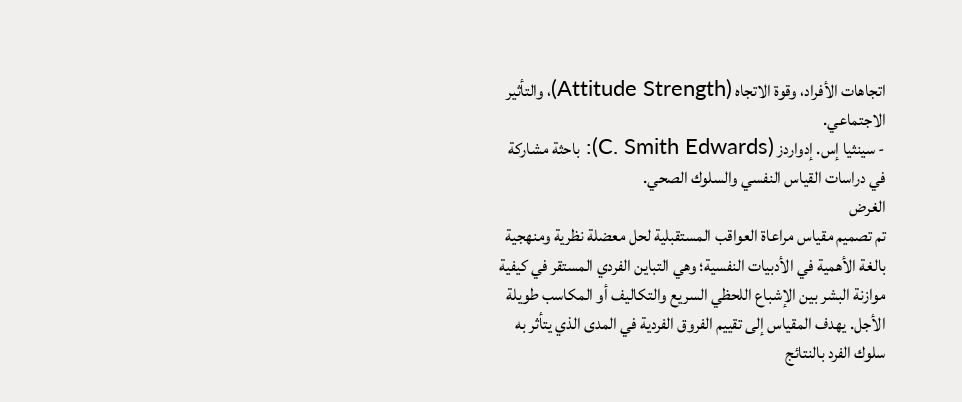اتجاهات الأفراد، وقوة الاتجاه (Attitude Strength)، والتأثير الاجتماعي.
- سينثيا إس. إدواردز (C. Smith Edwards): باحثة مشاركة في دراسات القياس النفسي والسلوك الصحي.
الغرض
تم تصميم مقياس مراعاة العواقب المستقبلية لحل معضلة نظرية ومنهجية بالغة الأهمية في الأدبيات النفسية؛ وهي التباين الفردي المستقر في كيفية موازنة البشر بين الإشباع اللحظي السريع والتكاليف أو المكاسب طويلة الأجل. يهدف المقياس إلى تقييم الفروق الفردية في المدى الذي يتأثر به سلوك الفرد بالنتائج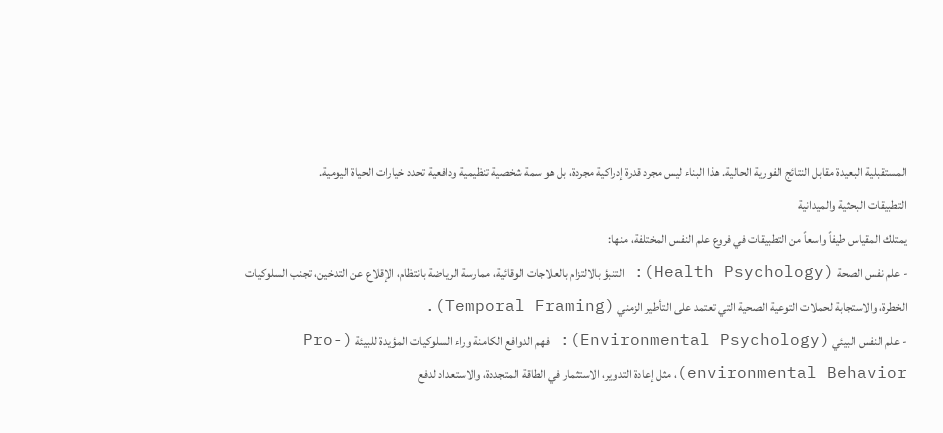المستقبلية البعيدة مقابل النتائج الفورية الحالية. هذا البناء ليس مجرد قدرة إدراكية مجردة، بل هو سمة شخصية تنظيمية ودافعية تحدد خيارات الحياة اليومية.
التطبيقات البحثية والميدانية
يمتلك المقياس طيفاً واسعاً من التطبيقات في فروع علم النفس المختلفة، منها:
- علم نفس الصحة (Health Psychology): التنبؤ بالالتزام بالعلاجات الوقائية، ممارسة الرياضة بانتظام، الإقلاع عن التدخين، تجنب السلوكيات الخطرة، والاستجابة لحملات التوعية الصحية التي تعتمد على التأطير الزمني (Temporal Framing).
- علم النفس البيئي (Environmental Psychology): فهم الدوافع الكامنة وراء السلوكيات المؤيدة للبيئة (Pro-environmental Behavior)، مثل إعادة التدوير، الاستثمار في الطاقة المتجددة، والاستعداد لدفع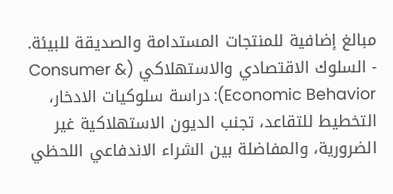مبالغ إضافية للمنتجات المستدامة والصديقة للبيئة.
- السلوك الاقتصادي والاستهلاكي (Consumer & Economic Behavior): دراسة سلوكيات الادخار، التخطيط للتقاعد، تجنب الديون الاستهلاكية غير الضرورية، والمفاضلة بين الشراء الاندفاعي اللحظي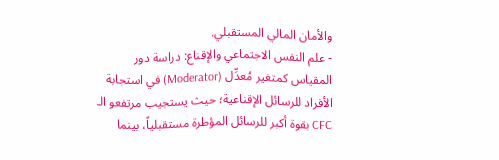والأمان المالي المستقبلي.
- علم النفس الاجتماعي والإقناع: دراسة دور المقياس كمتغير مُعدِّل (Moderator) في استجابة الأفراد للرسائل الإقناعية؛ حيث يستجيب مرتفعو الـ CFC بقوة أكبر للرسائل المؤطرة مستقبلياً، بينما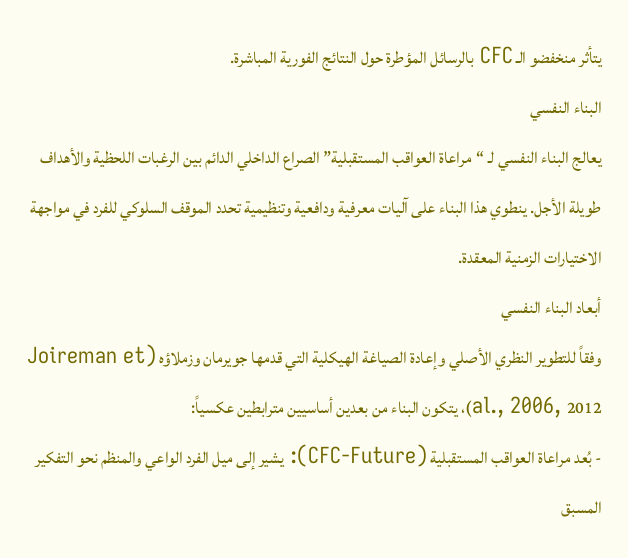يتأثر منخفضو الـ CFC بالرسائل المؤطرة حول النتائج الفورية المباشرة.
البناء النفسي
يعالج البناء النفسي لـ “مراعاة العواقب المستقبلية” الصراع الداخلي الدائم بين الرغبات اللحظية والأهداف طويلة الأجل. ينطوي هذا البناء على آليات معرفية ودافعية وتنظيمية تحدد الموقف السلوكي للفرد في مواجهة الاختيارات الزمنية المعقدة.
أبعاد البناء النفسي
وفقاً للتطوير النظري الأصلي وإعادة الصياغة الهيكلية التي قدمها جويرمان وزملاؤه (Joireman et al., 2006, 2012)، يتكون البناء من بعدين أساسيين مترابطين عكسياً:
- بُعد مراعاة العواقب المستقبلية (CFC-Future): يشير إلى ميل الفرد الواعي والمنظم نحو التفكير المسبق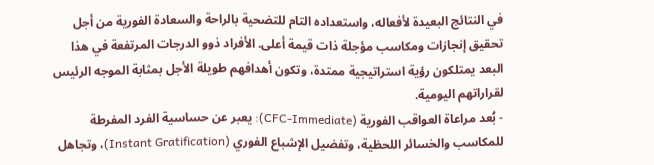في النتائج البعيدة لأفعاله، واستعداده التام للتضحية بالراحة والسعادة الفورية من أجل تحقيق إنجازات ومكاسب مؤجلة ذات قيمة أعلى. الأفراد ذوو الدرجات المرتفعة في هذا البعد يمتلكون رؤية استراتيجية ممتدة، وتكون أهدافهم طويلة الأجل بمثابة الموجه الرئيس لقراراتهم اليومية.
- بُعد مراعاة العواقب الفورية (CFC-Immediate): يعبر عن حساسية الفرد المفرطة للمكاسب والخسائر اللحظية، وتفضيل الإشباع الفوري (Instant Gratification)، وتجاهل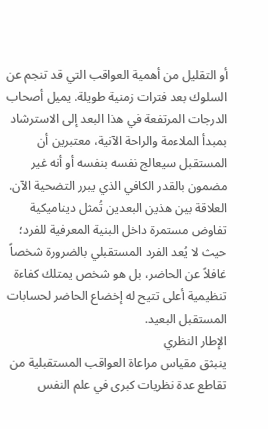أو التقليل من أهمية العواقب التي قد تنجم عن السلوك بعد فترات زمنية طويلة. يميل أصحاب الدرجات المرتفعة في هذا البعد إلى الاسترشاد بمبدأ الملاءمة والراحة الآنية، معتبرين أن المستقبل سيعالج نفسه بنفسه أو أنه غير مضمون بالقدر الكافي الذي يبرر التضحية الآن.
العلاقة بين هذين البعدين تُمثل ديناميكية تفاوض مستمرة داخل البنية المعرفية للفرد؛ حيث لا يُعد الفرد المستقبلي بالضرورة شخصاً غافلاً عن الحاضر، بل هو شخص يمتلك كفاءة تنظيمية أعلى تتيح له إخضاع الحاضر لحسابات المستقبل البعيد.
الإطار النظري
ينبثق مقياس مراعاة العواقب المستقبلية من تقاطع عدة نظريات كبرى في علم النفس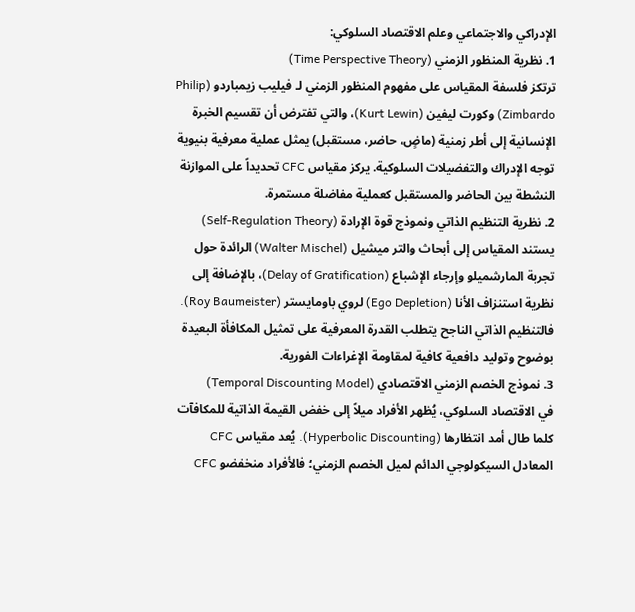الإدراكي والاجتماعي وعلم الاقتصاد السلوكي:
1. نظرية المنظور الزمني (Time Perspective Theory)
ترتكز فلسفة المقياس على مفهوم المنظور الزمني لـ فيليب زيمباردو (Philip Zimbardo) وكورت ليفين (Kurt Lewin)، والتي تفترض أن تقسيم الخبرة الإنسانية إلى أطر زمنية (ماضٍ، حاضر، مستقبل) يمثل عملية معرفية بنيوية توجه الإدراك والتفضيلات السلوكية. يركز مقياس CFC تحديداً على الموازنة النشطة بين الحاضر والمستقبل كعملية مفاضلة مستمرة.
2. نظرية التنظيم الذاتي ونموذج قوة الإرادة (Self-Regulation Theory)
يستند المقياس إلى أبحاث والتر ميشيل (Walter Mischel) الرائدة حول تجربة المارشميلو وإرجاء الإشباع (Delay of Gratification)، بالإضافة إلى نظرية استنزاف الأنا (Ego Depletion) لروي باومايستر (Roy Baumeister). فالتنظيم الذاتي الناجح يتطلب القدرة المعرفية على تمثيل المكافأة البعيدة بوضوح وتوليد دافعية كافية لمقاومة الإغراءات الفورية.
3. نموذج الخصم الزمني الاقتصادي (Temporal Discounting Model)
في الاقتصاد السلوكي، يُظهر الأفراد ميلاً إلى خفض القيمة الذاتية للمكافآت كلما طال أمد انتظارها (Hyperbolic Discounting). يُعد مقياس CFC المعادل السيكولوجي الدائم لميل الخصم الزمني؛ فالأفراد منخفضو CFC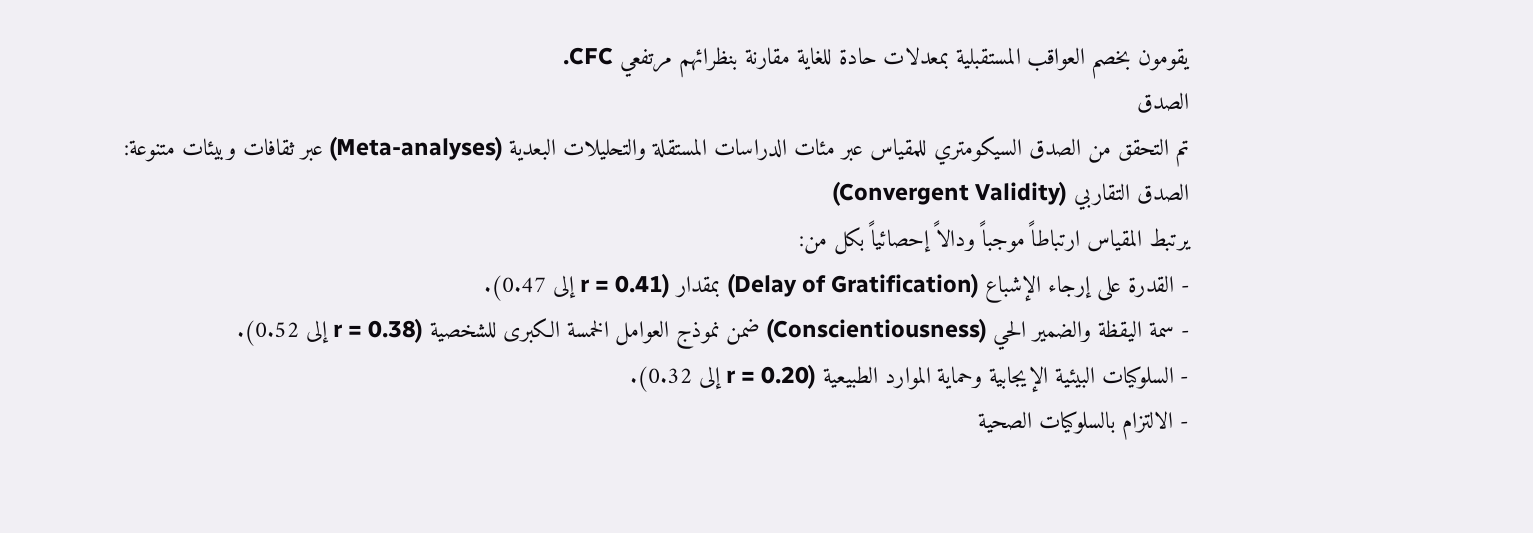يقومون بخصم العواقب المستقبلية بمعدلات حادة للغاية مقارنة بنظرائهم مرتفعي CFC.
الصدق
تم التحقق من الصدق السيكومتري للمقياس عبر مئات الدراسات المستقلة والتحليلات البعدية (Meta-analyses) عبر ثقافات وبيئات متنوعة:
الصدق التقاربي (Convergent Validity)
يرتبط المقياس ارتباطاً موجباً ودالاً إحصائياً بكل من:
- القدرة على إرجاء الإشباع (Delay of Gratification) بمقدار (r = 0.41 إلى 0.47).
- سمة اليقظة والضمير الحي (Conscientiousness) ضمن نموذج العوامل الخمسة الكبرى للشخصية (r = 0.38 إلى 0.52).
- السلوكيات البيئية الإيجابية وحماية الموارد الطبيعية (r = 0.20 إلى 0.32).
- الالتزام بالسلوكيات الصحية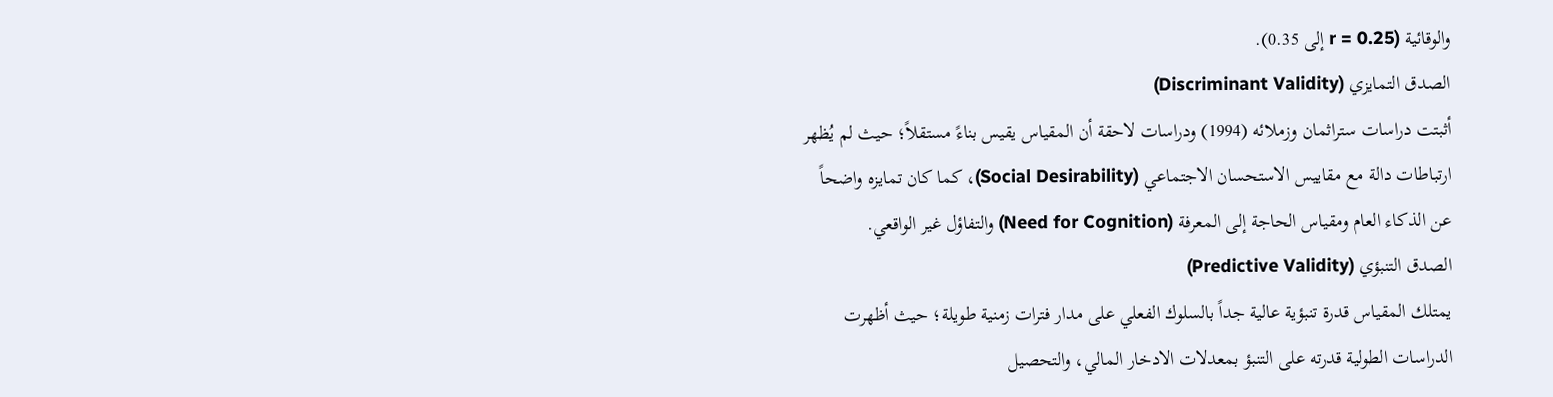والوقائية (r = 0.25 إلى 0.35).
الصدق التمايزي (Discriminant Validity)
أثبتت دراسات ستراثمان وزملائه (1994) ودراسات لاحقة أن المقياس يقيس بناءً مستقلاً؛ حيث لم يُظهر ارتباطات دالة مع مقاييس الاستحسان الاجتماعي (Social Desirability)، كما كان تمايزه واضحاً عن الذكاء العام ومقياس الحاجة إلى المعرفة (Need for Cognition) والتفاؤل غير الواقعي.
الصدق التنبؤي (Predictive Validity)
يمتلك المقياس قدرة تنبؤية عالية جداً بالسلوك الفعلي على مدار فترات زمنية طويلة؛ حيث أظهرت الدراسات الطولية قدرته على التنبؤ بمعدلات الادخار المالي، والتحصيل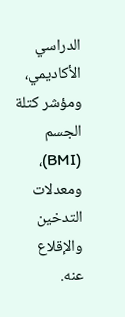الدراسي الأكاديمي، ومؤشر كتلة الجسم (BMI)، ومعدلات التدخين والإقلاع عنه.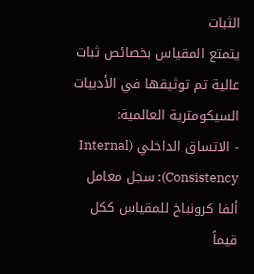الثبات
يتمتع المقياس بخصائص ثبات عالية تم توثيقها في الأدبيات السيكومترية العالمية:
- الاتساق الداخلي (Internal Consistency): سجل معامل ألفا كرونباخ للمقياس ككل قيماً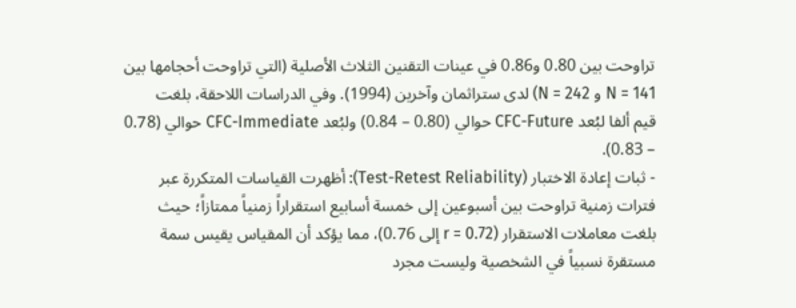تراوحت بين 0.80 و0.86 في عينات التقنين الثلاث الأصلية (التي تراوحت أحجامها بين N = 141 و N = 242) لدى ستراثمان وآخرين (1994). وفي الدراسات اللاحقة، بلغت قيم ألفا لبُعد CFC-Future حوالي (0.80 – 0.84) ولبُعد CFC-Immediate حوالي (0.78 – 0.83).
- ثبات إعادة الاختبار (Test-Retest Reliability): أظهرت القياسات المتكررة عبر فترات زمنية تراوحت بين أسبوعين إلى خمسة أسابيع استقراراً زمنياً ممتازاً؛ حيث بلغت معاملات الاستقرار (r = 0.72 إلى 0.76)، مما يؤكد أن المقياس يقيس سمة مستقرة نسبياً في الشخصية وليست مجرد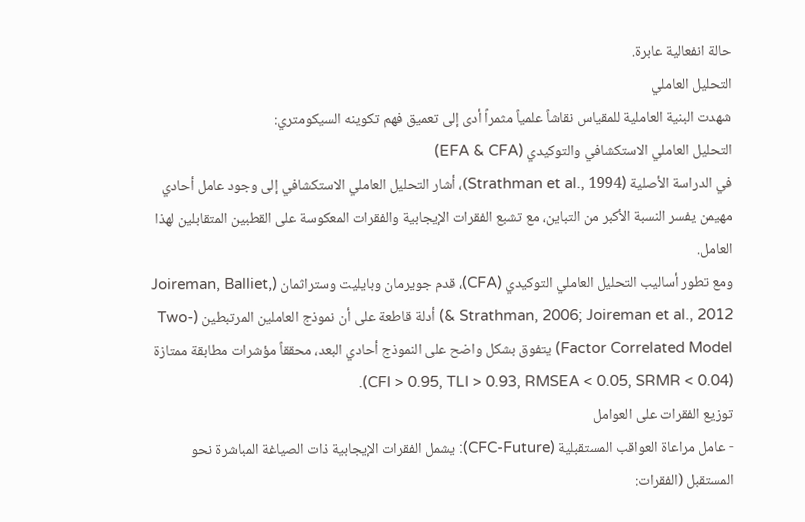حالة انفعالية عابرة.
التحليل العاملي
شهدت البنية العاملية للمقياس نقاشاً علمياً مثمراً أدى إلى تعميق فهم تكوينه السيكومتري:
التحليل العاملي الاستكشافي والتوكيدي (EFA & CFA)
في الدراسة الأصلية (Strathman et al., 1994)، أشار التحليل العاملي الاستكشافي إلى وجود عامل أحادي مهيمن يفسر النسبة الأكبر من التباين، مع تشبع الفقرات الإيجابية والفقرات المعكوسة على القطبين المتقابلين لهذا العامل.
ومع تطور أساليب التحليل العاملي التوكيدي (CFA)، قدم جويرمان وبايليت وستراثمان (Joireman, Balliet, & Strathman, 2006; Joireman et al., 2012) أدلة قاطعة على أن نموذج العاملين المرتبطين (Two-Factor Correlated Model) يتفوق بشكل واضح على النموذج أحادي البعد، محققاً مؤشرات مطابقة ممتازة (CFI > 0.95, TLI > 0.93, RMSEA < 0.05, SRMR < 0.04).
توزيع الفقرات على العوامل
- عامل مراعاة العواقب المستقبلية (CFC-Future): يشمل الفقرات الإيجابية ذات الصياغة المباشرة نحو المستقبل (الفقرات: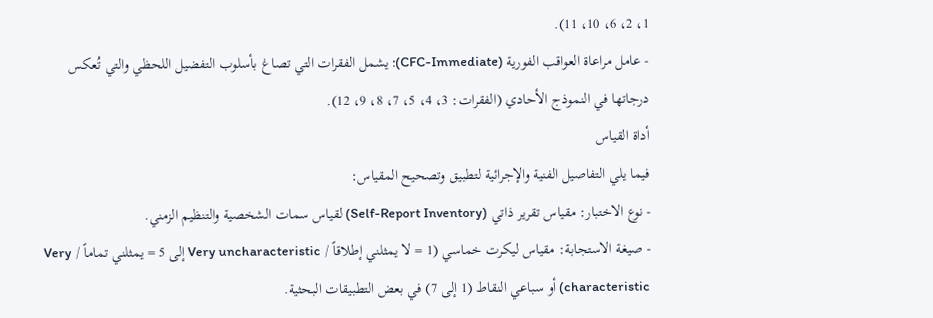1، 2، 6، 10، 11).
- عامل مراعاة العواقب الفورية (CFC-Immediate): يشمل الفقرات التي تصاغ بأسلوب التفضيل اللحظي والتي تُعكس درجاتها في النموذج الأحادي (الفقرات: 3، 4، 5، 7، 8، 9، 12).
أداة القياس
فيما يلي التفاصيل الفنية والإجرائية لتطبيق وتصحيح المقياس:
- نوع الاختبار: مقياس تقرير ذاتي (Self-Report Inventory) لقياس سمات الشخصية والتنظيم الزمني.
- صيغة الاستجابة: مقياس ليكرت خماسي (1 = لا يمثلني إطلاقاً / Very uncharacteristic إلى 5 = يمثلني تماماً / Very characteristic) أو سباعي النقاط (1 إلى 7) في بعض التطبيقات البحثية.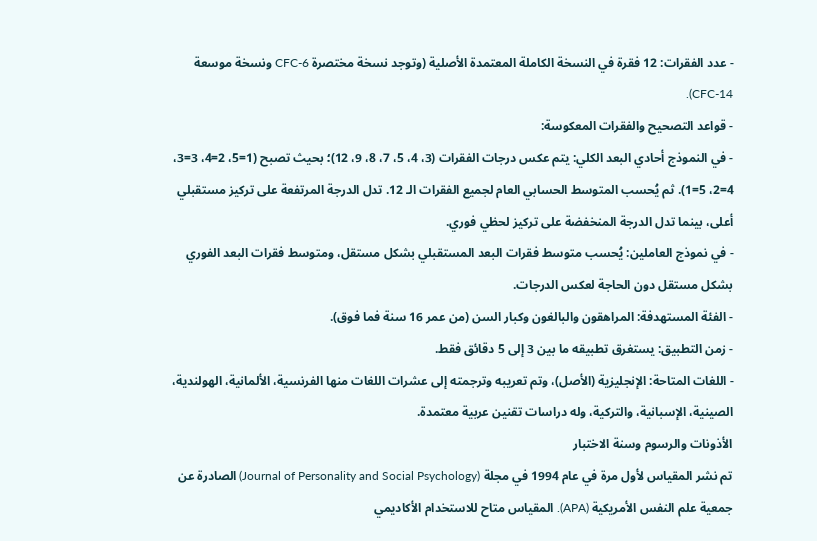- عدد الفقرات: 12 فقرة في النسخة الكاملة المعتمدة الأصلية (وتوجد نسخة مختصرة CFC-6 ونسخة موسعة CFC-14).
- قواعد التصحيح والفقرات المعكوسة:
- في النموذج أحادي البعد الكلي: يتم عكس درجات الفقرات (3، 4، 5، 7، 8، 9، 12)؛ بحيث تصبح (1=5، 2=4، 3=3، 4=2، 5=1). ثم يُحسب المتوسط الحسابي العام لجميع الفقرات الـ 12. تدل الدرجة المرتفعة على تركيز مستقبلي أعلى، بينما تدل الدرجة المنخفضة على تركيز لحظي فوري.
- في نموذج العاملين: يُحسب متوسط فقرات البعد المستقبلي بشكل مستقل، ومتوسط فقرات البعد الفوري بشكل مستقل دون الحاجة لعكس الدرجات.
- الفئة المستهدفة: المراهقون والبالغون وكبار السن (من عمر 16 سنة فما فوق).
- زمن التطبيق: يستغرق تطبيقه ما بين 3 إلى 5 دقائق فقط.
- اللغات المتاحة: الإنجليزية (الأصل)، وتم تعريبه وترجمته إلى عشرات اللغات منها الفرنسية، الألمانية، الهولندية، الصينية، الإسبانية، والتركية، وله دراسات تقنين عربية معتمدة.
الأذونات والرسوم وسنة الاختبار
تم نشر المقياس لأول مرة في عام 1994 في مجلة (Journal of Personality and Social Psychology) الصادرة عن جمعية علم النفس الأمريكية (APA). المقياس متاح للاستخدام الأكاديمي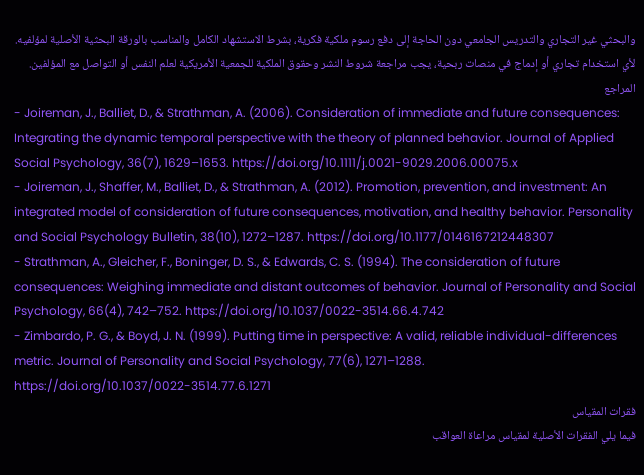والبحثي غير التجاري والتدريس الجامعي دون الحاجة إلى دفع رسوم ملكية فكرية، بشرط الاستشهاد الكامل والمناسب بالورقة البحثية الأصلية لمؤلفيه. لأي استخدام تجاري أو إدماج في منصات ربحية، يجب مراجعة شروط النشر وحقوق الملكية للجمعية الأمريكية لعلم النفس أو التواصل مع المؤلفين.
المراجع
- Joireman, J., Balliet, D., & Strathman, A. (2006). Consideration of immediate and future consequences: Integrating the dynamic temporal perspective with the theory of planned behavior. Journal of Applied Social Psychology, 36(7), 1629–1653. https://doi.org/10.1111/j.0021-9029.2006.00075.x
- Joireman, J., Shaffer, M., Balliet, D., & Strathman, A. (2012). Promotion, prevention, and investment: An integrated model of consideration of future consequences, motivation, and healthy behavior. Personality and Social Psychology Bulletin, 38(10), 1272–1287. https://doi.org/10.1177/0146167212448307
- Strathman, A., Gleicher, F., Boninger, D. S., & Edwards, C. S. (1994). The consideration of future consequences: Weighing immediate and distant outcomes of behavior. Journal of Personality and Social Psychology, 66(4), 742–752. https://doi.org/10.1037/0022-3514.66.4.742
- Zimbardo, P. G., & Boyd, J. N. (1999). Putting time in perspective: A valid, reliable individual-differences metric. Journal of Personality and Social Psychology, 77(6), 1271–1288. https://doi.org/10.1037/0022-3514.77.6.1271
فقرات المقياس
فيما يلي الفقرات الأصلية لمقياس مراعاة العواقب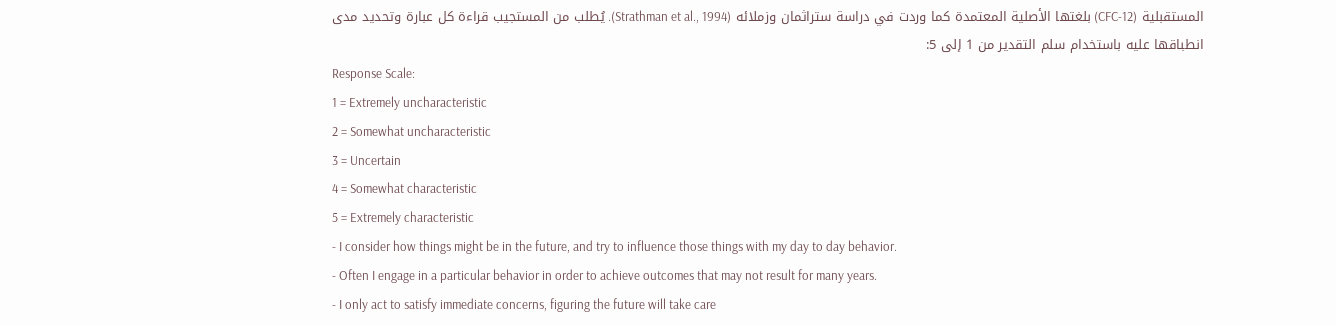المستقبلية (CFC-12) بلغتها الأصلية المعتمدة كما وردت في دراسة ستراثمان وزملائه (Strathman et al., 1994). يُطلب من المستجيب قراءة كل عبارة وتحديد مدى انطباقها عليه باستخدام سلم التقدير من 1 إلى 5:
Response Scale:
1 = Extremely uncharacteristic
2 = Somewhat uncharacteristic
3 = Uncertain
4 = Somewhat characteristic
5 = Extremely characteristic
- I consider how things might be in the future, and try to influence those things with my day to day behavior.
- Often I engage in a particular behavior in order to achieve outcomes that may not result for many years.
- I only act to satisfy immediate concerns, figuring the future will take care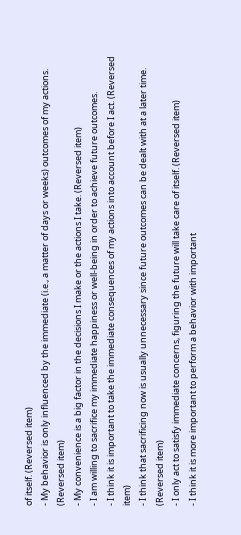of itself. (Reversed item)
- My behavior is only influenced by the immediate (i.e., a matter of days or weeks) outcomes of my actions. (Reversed item)
- My convenience is a big factor in the decisions I make or the actions I take. (Reversed item)
- I am willing to sacrifice my immediate happiness or well-being in order to achieve future outcomes.
- I think it is important to take the immediate consequences of my actions into account before I act. (Reversed item)
- I think that sacrificing now is usually unnecessary since future outcomes can be dealt with at a later time. (Reversed item)
- I only act to satisfy immediate concerns, figuring the future will take care of itself. (Reversed item)
- I think it is more important to perform a behavior with important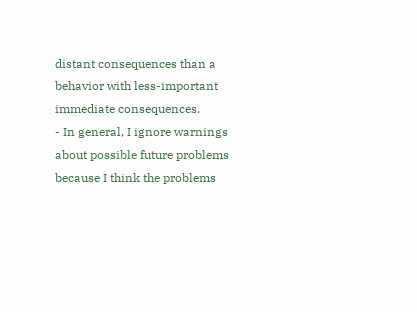distant consequences than a behavior with less-important immediate consequences.
- In general, I ignore warnings about possible future problems because I think the problems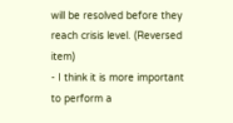will be resolved before they reach crisis level. (Reversed item)
- I think it is more important to perform a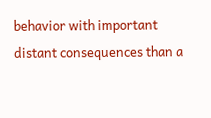behavior with important distant consequences than a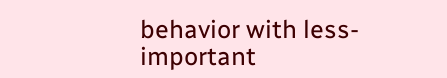behavior with less-important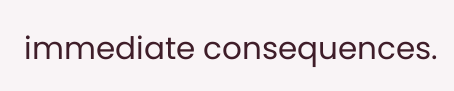immediate consequences.